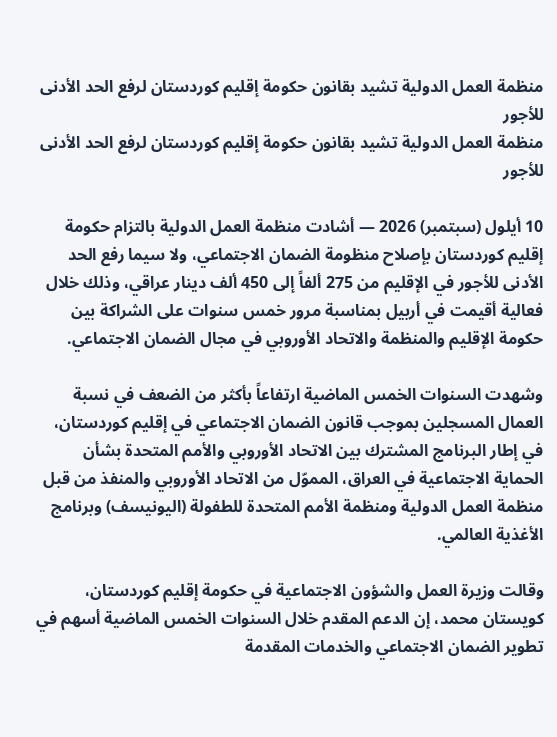منظمة العمل الدولية تشيد بقانون حكومة إقليم كوردستان لرفع الحد الأدنى للأجور
منظمة العمل الدولية تشيد بقانون حكومة إقليم كوردستان لرفع الحد الأدنى للأجور

10 أيلول (سبتمبر) 2026 — أشادت منظمة العمل الدولية بالتزام حكومة إقليم كوردستان بإصلاح منظومة الضمان الاجتماعي، ولا سيما رفع الحد الأدنى للأجور في الإقليم من 275 ألفاً إلى 450 ألف دينار عراقي، وذلك خلال فعالية أقيمت في أربيل بمناسبة مرور خمس سنوات على الشراكة بين حكومة الإقليم والمنظمة والاتحاد الأوروبي في مجال الضمان الاجتماعي.

وشهدت السنوات الخمس الماضية ارتفاعاً بأكثر من الضعف في نسبة العمال المسجلين بموجب قانون الضمان الاجتماعي في إقليم كوردستان، في إطار البرنامج المشترك بين الاتحاد الأوروبي والأمم المتحدة بشأن الحماية الاجتماعية في العراق، المموّل من الاتحاد الأوروبي والمنفذ من قبل منظمة العمل الدولية ومنظمة الأمم المتحدة للطفولة (اليونيسف) وبرنامج الأغذية العالمي.

وقالت وزيرة العمل والشؤون الاجتماعية في حكومة إقليم كوردستان، كويستان محمد، إن الدعم المقدم خلال السنوات الخمس الماضية أسهم في تطوير الضمان الاجتماعي والخدمات المقدمة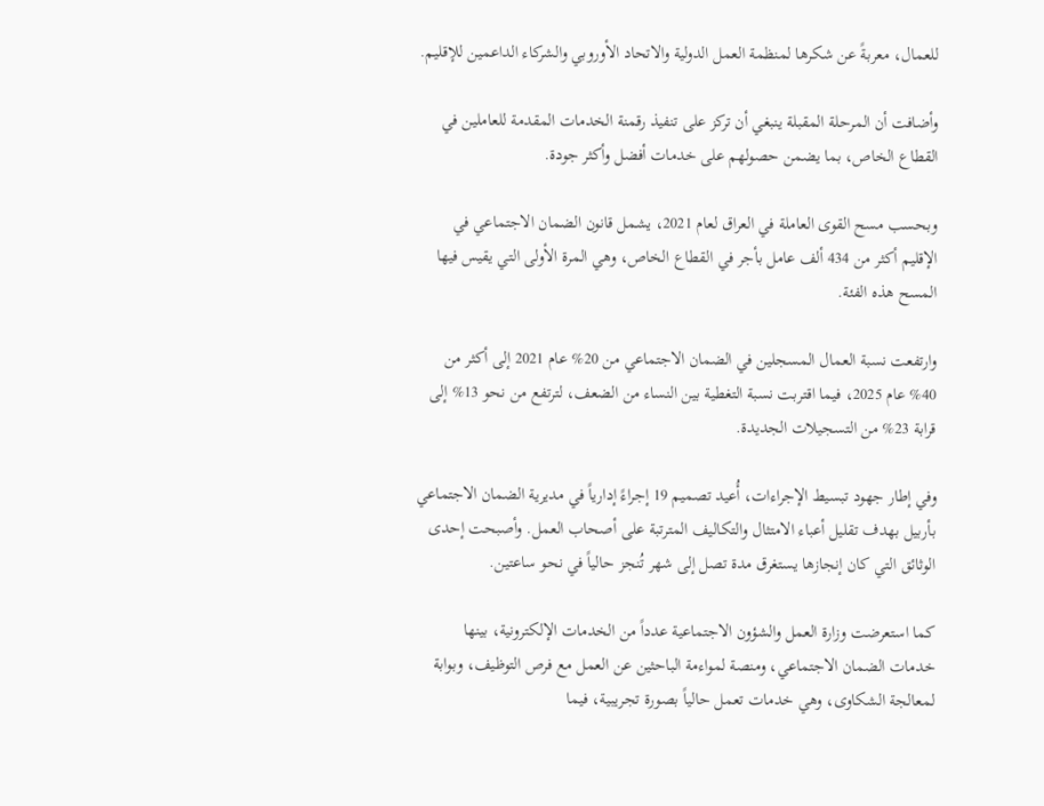للعمال، معربةً عن شكرها لمنظمة العمل الدولية والاتحاد الأوروبي والشركاء الداعمين للإقليم.

وأضافت أن المرحلة المقبلة ينبغي أن تركز على تنفيذ رقمنة الخدمات المقدمة للعاملين في القطاع الخاص، بما يضمن حصولهم على خدمات أفضل وأكثر جودة.

وبحسب مسح القوى العاملة في العراق لعام 2021، يشمل قانون الضمان الاجتماعي في الإقليم أكثر من 434 ألف عامل بأجر في القطاع الخاص، وهي المرة الأولى التي يقيس فيها المسح هذه الفئة.

وارتفعت نسبة العمال المسجلين في الضمان الاجتماعي من 20% عام 2021 إلى أكثر من 40% عام 2025، فيما اقتربت نسبة التغطية بين النساء من الضعف، لترتفع من نحو 13% إلى قرابة 23% من التسجيلات الجديدة.

وفي إطار جهود تبسيط الإجراءات، أُعيد تصميم 19 إجراءً إدارياً في مديرية الضمان الاجتماعي بأربيل بهدف تقليل أعباء الامتثال والتكاليف المترتبة على أصحاب العمل. وأصبحت إحدى الوثائق التي كان إنجازها يستغرق مدة تصل إلى شهر تُنجز حالياً في نحو ساعتين.

كما استعرضت وزارة العمل والشؤون الاجتماعية عدداً من الخدمات الإلكترونية، بينها خدمات الضمان الاجتماعي، ومنصة لمواءمة الباحثين عن العمل مع فرص التوظيف، وبوابة لمعالجة الشكاوى، وهي خدمات تعمل حالياً بصورة تجريبية، فيما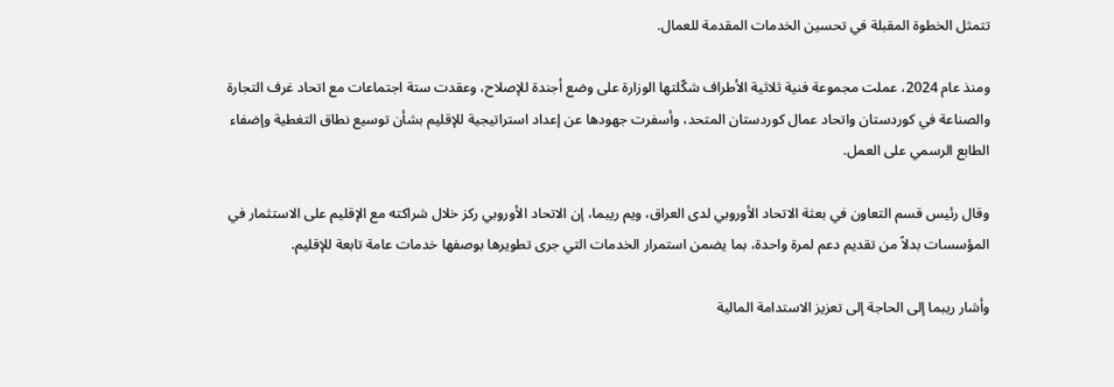تتمثل الخطوة المقبلة في تحسين الخدمات المقدمة للعمال.

ومنذ عام 2024، عملت مجموعة فنية ثلاثية الأطراف شكّلتها الوزارة على وضع أجندة للإصلاح، وعقدت ستة اجتماعات مع اتحاد غرف التجارة والصناعة في كوردستان واتحاد عمال كوردستان المتحد، وأسفرت جهودها عن إعداد استراتيجية للإقليم بشأن توسيع نطاق التغطية وإضفاء الطابع الرسمي على العمل.

وقال رئيس قسم التعاون في بعثة الاتحاد الأوروبي لدى العراق، ويم ريبما، إن الاتحاد الأوروبي ركز خلال شراكته مع الإقليم على الاستثمار في المؤسسات بدلاً من تقديم دعم لمرة واحدة، بما يضمن استمرار الخدمات التي جرى تطويرها بوصفها خدمات عامة تابعة للإقليم.

وأشار ريبما إلى الحاجة إلى تعزيز الاستدامة المالية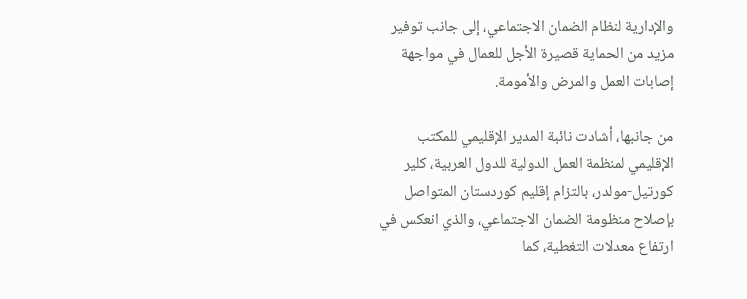والإدارية لنظام الضمان الاجتماعي، إلى جانب توفير مزيد من الحماية قصيرة الأجل للعمال في مواجهة إصابات العمل والمرض والأمومة.

من جانبها، أشادت نائبة المدير الإقليمي للمكتب الإقليمي لمنظمة العمل الدولية للدول العربية، كلير كورتيل-مولدر، بالتزام إقليم كوردستان المتواصل بإصلاح منظومة الضمان الاجتماعي، والذي انعكس في ارتفاع معدلات التغطية، كما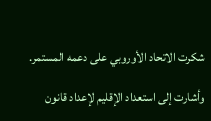شكرت الاتحاد الأوروبي على دعمه المستمر.

وأشارت إلى استعداد الإقليم لإعداد قانون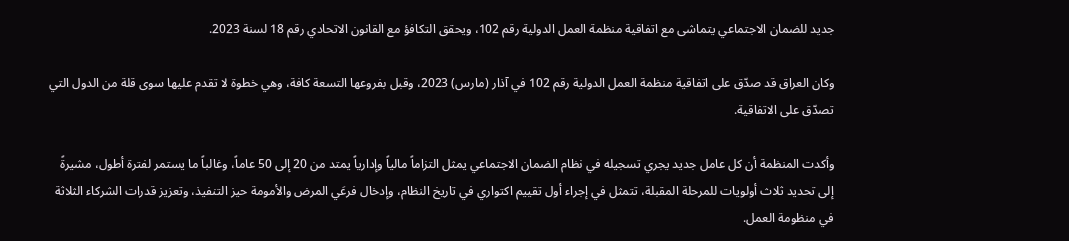جديد للضمان الاجتماعي يتماشى مع اتفاقية منظمة العمل الدولية رقم 102، ويحقق التكافؤ مع القانون الاتحادي رقم 18 لسنة 2023.

وكان العراق قد صدّق على اتفاقية منظمة العمل الدولية رقم 102 في آذار (مارس) 2023، وقبل بفروعها التسعة كافة، وهي خطوة لا تقدم عليها سوى قلة من الدول التي تصدّق على الاتفاقية.

وأكدت المنظمة أن كل عامل جديد يجري تسجيله في نظام الضمان الاجتماعي يمثل التزاماً مالياً وإدارياً يمتد من 20 إلى 50 عاماً، وغالباً ما يستمر لفترة أطول، مشيرةً إلى تحديد ثلاث أولويات للمرحلة المقبلة، تتمثل في إجراء أول تقييم اكتواري في تاريخ النظام، وإدخال فرعَي المرض والأمومة حيز التنفيذ، وتعزيز قدرات الشركاء الثلاثة في منظومة العمل.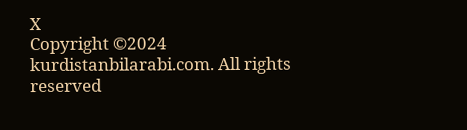X
Copyright ©2024 kurdistanbilarabi.com. All rights reserved